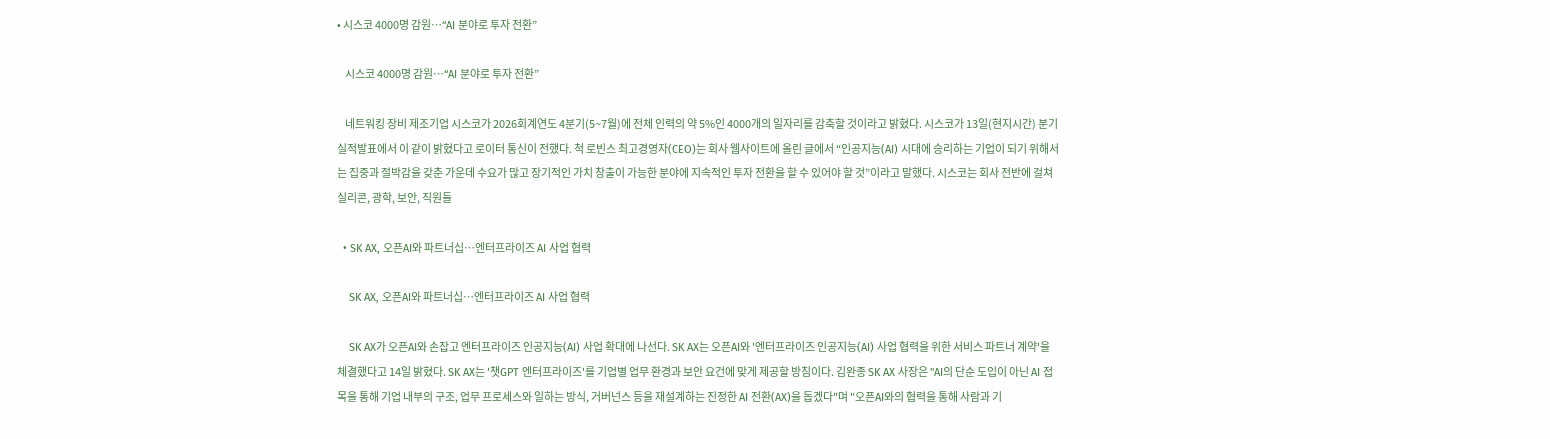• 시스코 4000명 감원…“AI 분야로 투자 전환”

    시스코 4000명 감원…“AI 분야로 투자 전환”

    네트워킹 장비 제조기업 시스코가 2026회계연도 4분기(5~7월)에 전체 인력의 약 5%인 4000개의 일자리를 감축할 것이라고 밝혔다. 시스코가 13일(현지시간) 분기 실적발표에서 이 같이 밝혔다고 로이터 통신이 전했다. 척 로빈스 최고경영자(CEO)는 회사 웹사이트에 올린 글에서 “인공지능(AI) 시대에 승리하는 기업이 되기 위해서는 집중과 절박감을 갖춘 가운데 수요가 많고 장기적인 가치 창출이 가능한 분야에 지속적인 투자 전환을 할 수 있어야 할 것”이라고 말했다. 시스코는 회사 전반에 걸쳐 실리콘, 광학, 보안, 직원들

  • SK AX, 오픈AI와 파트너십…엔터프라이즈 AI 사업 협력

    SK AX, 오픈AI와 파트너십…엔터프라이즈 AI 사업 협력

    SK AX가 오픈AI와 손잡고 엔터프라이즈 인공지능(AI) 사업 확대에 나선다. SK AX는 오픈AI와 '엔터프라이즈 인공지능(AI) 사업 협력을 위한 서비스 파트너 계약'을 체결했다고 14일 밝혔다. SK AX는 '챗GPT 엔터프라이즈'를 기업별 업무 환경과 보안 요건에 맞게 제공할 방침이다. 김완종 SK AX 사장은 "AI의 단순 도입이 아닌 AI 접목을 통해 기업 내부의 구조, 업무 프로세스와 일하는 방식, 거버넌스 등을 재설계하는 진정한 AI 전환(AX)을 돕겠다"며 "오픈AI와의 협력을 통해 사람과 기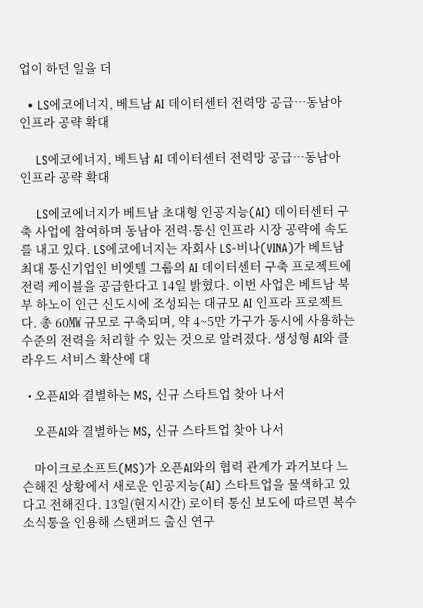업이 하던 일을 더

  • LS에코에너지, 베트남 AI 데이터센터 전력망 공급…동남아 인프라 공략 확대

    LS에코에너지, 베트남 AI 데이터센터 전력망 공급…동남아 인프라 공략 확대

    LS에코에너지가 베트남 초대형 인공지능(AI) 데이터센터 구축 사업에 참여하며 동남아 전력·통신 인프라 시장 공략에 속도를 내고 있다. LS에코에너지는 자회사 LS-비나(VINA)가 베트남 최대 통신기업인 비엣텔 그룹의 AI 데이터센터 구축 프로젝트에 전력 케이블을 공급한다고 14일 밝혔다. 이번 사업은 베트남 북부 하노이 인근 신도시에 조성되는 대규모 AI 인프라 프로젝트다. 총 60㎿ 규모로 구축되며, 약 4~5만 가구가 동시에 사용하는 수준의 전력을 처리할 수 있는 것으로 알려졌다. 생성형 AI와 클라우드 서비스 확산에 대

  • 오픈AI와 결별하는 MS, 신규 스타트업 찾아 나서

    오픈AI와 결별하는 MS, 신규 스타트업 찾아 나서

    마이크로소프트(MS)가 오픈AI와의 협력 관계가 과거보다 느슨해진 상황에서 새로운 인공지능(AI) 스타트업을 물색하고 있다고 전해진다. 13일(현지시간) 로이터 통신 보도에 따르면 복수 소식통을 인용해 스탠퍼드 출신 연구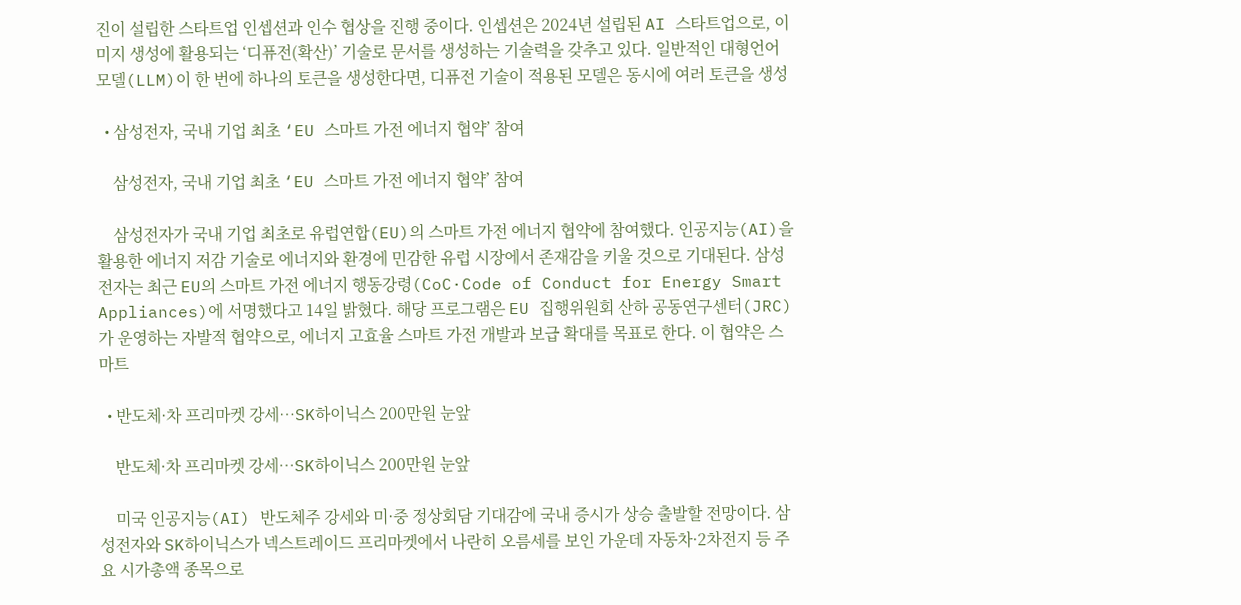진이 설립한 스타트업 인셉션과 인수 협상을 진행 중이다. 인셉션은 2024년 설립된 AI 스타트업으로, 이미지 생성에 활용되는 ‘디퓨전(확산)’ 기술로 문서를 생성하는 기술력을 갖추고 있다. 일반적인 대형언어모델(LLM)이 한 번에 하나의 토큰을 생성한다면, 디퓨전 기술이 적용된 모델은 동시에 여러 토큰을 생성

  • 삼성전자, 국내 기업 최초 ‘EU 스마트 가전 에너지 협약’ 참여

    삼성전자, 국내 기업 최초 ‘EU 스마트 가전 에너지 협약’ 참여

    삼성전자가 국내 기업 최초로 유럽연합(EU)의 스마트 가전 에너지 협약에 참여했다. 인공지능(AI)을 활용한 에너지 저감 기술로 에너지와 환경에 민감한 유럽 시장에서 존재감을 키울 것으로 기대된다. 삼성전자는 최근 EU의 스마트 가전 에너지 행동강령(CoC·Code of Conduct for Energy Smart Appliances)에 서명했다고 14일 밝혔다. 해당 프로그램은 EU 집행위원회 산하 공동연구센터(JRC)가 운영하는 자발적 협약으로, 에너지 고효율 스마트 가전 개발과 보급 확대를 목표로 한다. 이 협약은 스마트

  • 반도체·차 프리마켓 강세…SK하이닉스 200만원 눈앞

    반도체·차 프리마켓 강세…SK하이닉스 200만원 눈앞

    미국 인공지능(AI) 반도체주 강세와 미·중 정상회담 기대감에 국내 증시가 상승 출발할 전망이다. 삼성전자와 SK하이닉스가 넥스트레이드 프리마켓에서 나란히 오름세를 보인 가운데 자동차·2차전지 등 주요 시가총액 종목으로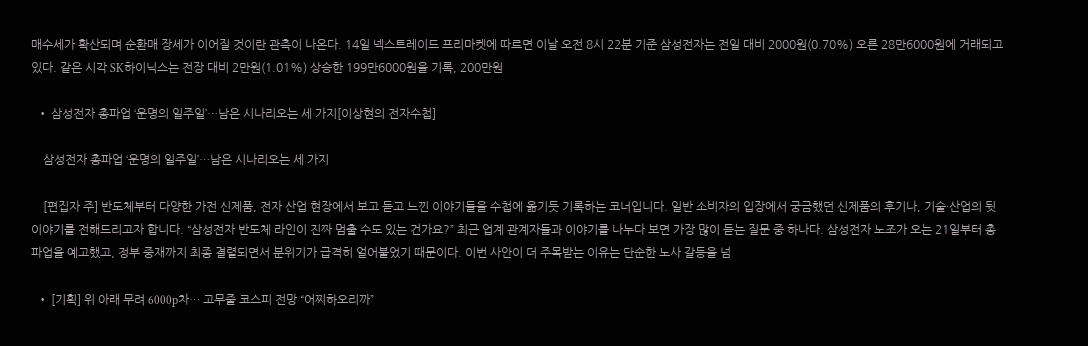매수세가 확산되며 순환매 장세가 이어질 것이란 관측이 나온다. 14일 넥스트레이드 프리마켓에 따르면 이날 오전 8시 22분 기준 삼성전자는 전일 대비 2000원(0.70%) 오른 28만6000원에 거래되고 있다. 같은 시각 SK하이닉스는 전장 대비 2만원(1.01%) 상승한 199만6000원을 기록, 200만원

  • 삼성전자 총파업 ‘운명의 일주일’…남은 시나리오는 세 가지[이상현의 전자수첩]

    삼성전자 총파업 ‘운명의 일주일’…남은 시나리오는 세 가지

    [편집자 주] 반도체부터 다양한 가전 신제품, 전자 산업 현장에서 보고 듣고 느낀 이야기들을 수첩에 옮기듯 기록하는 코너입니다. 일반 소비자의 입장에서 궁금했던 신제품의 후기나, 기술·산업의 뒷이야기를 전해드리고자 합니다. “삼성전자 반도체 라인이 진짜 멈출 수도 있는 건가요?” 최근 업계 관계자들과 이야기를 나누다 보면 가장 많이 듣는 질문 중 하나다. 삼성전자 노조가 오는 21일부터 총파업을 예고했고, 정부 중재까지 최종 결렬되면서 분위기가 급격히 얼어붙었기 때문이다. 이번 사안이 더 주목받는 이유는 단순한 노사 갈등을 넘

  • [기획] 위 아래 무려 6000p차… 고무줄 코스피 전망 “어찌하오리까”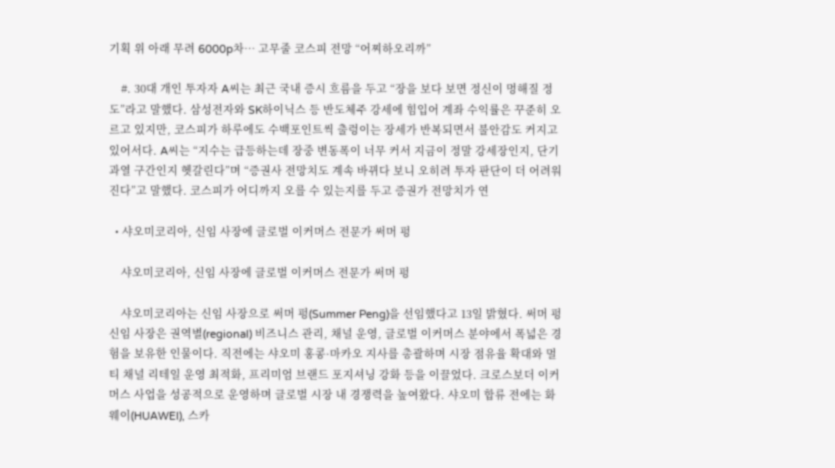기획 위 아래 무려 6000p차… 고무줄 코스피 전망 “어찌하오리까”

    #. 30대 개인 투자자 A씨는 최근 국내 증시 흐름을 두고 “장을 보다 보면 정신이 멍해질 정도”라고 말했다. 삼성전자와 SK하이닉스 등 반도체주 강세에 힘입어 계좌 수익률은 꾸준히 오르고 있지만, 코스피가 하루에도 수백포인트씩 출렁이는 장세가 반복되면서 불안감도 커지고 있어서다. A씨는 “지수는 급등하는데 장중 변동폭이 너무 커서 지금이 정말 강세장인지, 단기 과열 구간인지 헷갈린다”며 “증권사 전망치도 계속 바뀌다 보니 오히려 투자 판단이 더 어려워진다”고 말했다. 코스피가 어디까지 오를 수 있는지를 두고 증권가 전망치가 연

  • 샤오미코리아, 신임 사장에 글로벌 이커머스 전문가 써머 펑

    샤오미코리아, 신임 사장에 글로벌 이커머스 전문가 써머 펑

    샤오미코리아는 신임 사장으로 써머 펑(Summer Peng)을 선임했다고 13일 밝혔다. 써머 펑 신임 사장은 권역별(regional) 비즈니스 관리, 채널 운영, 글로벌 이커머스 분야에서 폭넓은 경험을 보유한 인물이다. 직전에는 샤오미 홍콩·마카오 지사를 총괄하며 시장 점유율 확대와 멀티 채널 리테일 운영 최적화, 프리미엄 브랜드 포지셔닝 강화 등을 이끌었다. 크로스보더 이커머스 사업을 성공적으로 운영하며 글로벌 시장 내 경쟁력을 높여왔다. 샤오미 합류 전에는 화웨이(HUAWEI), 스카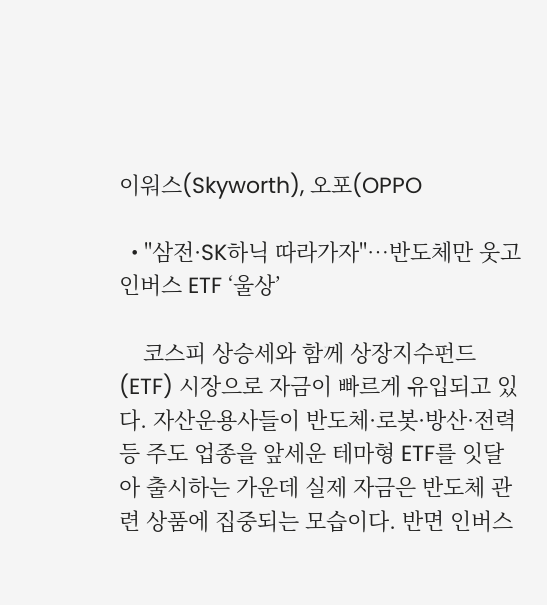이워스(Skyworth), 오포(OPPO

  • "삼전·SK하닉 따라가자"…반도체만 웃고 인버스 ETF ‘울상’

    코스피 상승세와 함께 상장지수펀드(ETF) 시장으로 자금이 빠르게 유입되고 있다. 자산운용사들이 반도체·로봇·방산·전력 등 주도 업종을 앞세운 테마형 ETF를 잇달아 출시하는 가운데 실제 자금은 반도체 관련 상품에 집중되는 모습이다. 반면 인버스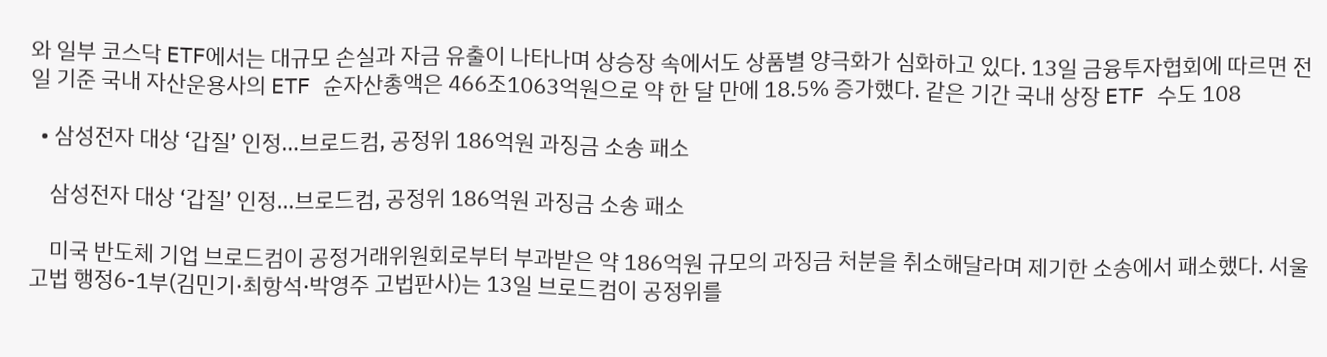와 일부 코스닥 ETF에서는 대규모 손실과 자금 유출이 나타나며 상승장 속에서도 상품별 양극화가 심화하고 있다. 13일 금융투자협회에 따르면 전일 기준 국내 자산운용사의 ETF 순자산총액은 466조1063억원으로 약 한 달 만에 18.5% 증가했다. 같은 기간 국내 상장 ETF 수도 108

  • 삼성전자 대상 ‘갑질’ 인정…브로드컴, 공정위 186억원 과징금 소송 패소

    삼성전자 대상 ‘갑질’ 인정…브로드컴, 공정위 186억원 과징금 소송 패소

    미국 반도체 기업 브로드컴이 공정거래위원회로부터 부과받은 약 186억원 규모의 과징금 처분을 취소해달라며 제기한 소송에서 패소했다. 서울고법 행정6-1부(김민기·최항석·박영주 고법판사)는 13일 브로드컴이 공정위를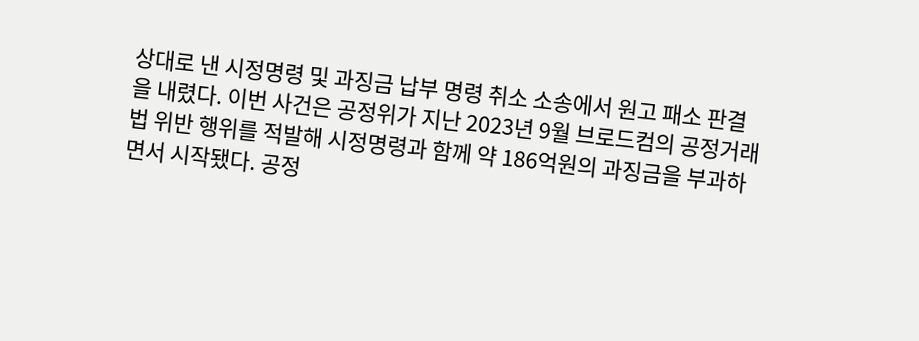상대로 낸 시정명령 및 과징금 납부 명령 취소 소송에서 원고 패소 판결을 내렸다. 이번 사건은 공정위가 지난 2023년 9월 브로드컴의 공정거래법 위반 행위를 적발해 시정명령과 함께 약 186억원의 과징금을 부과하면서 시작됐다. 공정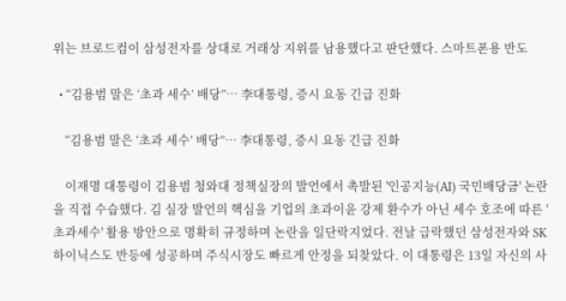위는 브로드컴이 삼성전자를 상대로 거래상 지위를 남용했다고 판단했다. 스마트폰용 반도

  • “김용범 말은 ‘초과 세수’ 배당”… 李대통령, 증시 요동 긴급 진화

    “김용범 말은 ‘초과 세수’ 배당”… 李대통령, 증시 요동 긴급 진화

    이재명 대통령이 김용범 청와대 정책실장의 발언에서 촉발된 '인공지능(AI) 국민배당금' 논란을 직접 수습했다. 김 실장 발언의 핵심을 기업의 초과이윤 강제 환수가 아닌 세수 호조에 따른 '초과세수' 활용 방안으로 명확히 규정하며 논란을 일단락지었다. 전날 급락했던 삼성전자와 SK하이닉스도 반등에 성공하며 주식시장도 빠르게 안정을 되찾았다. 이 대통령은 13일 자신의 사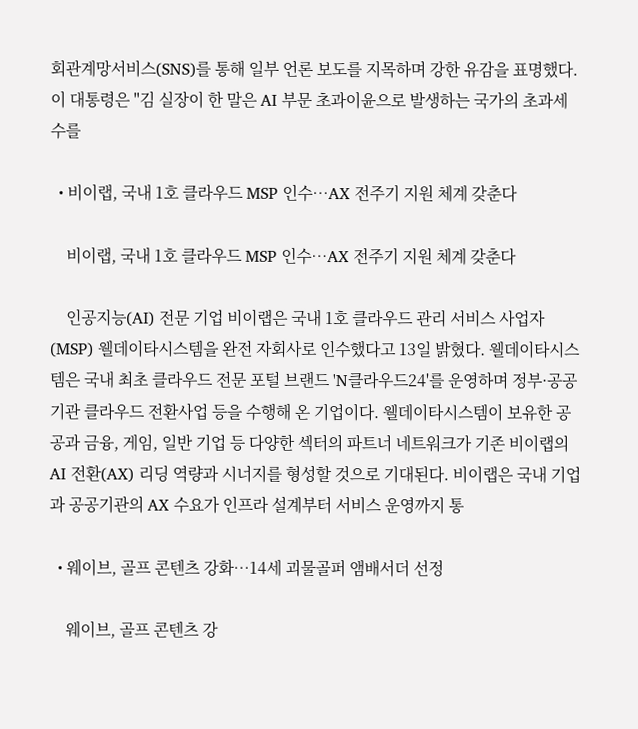회관계망서비스(SNS)를 통해 일부 언론 보도를 지목하며 강한 유감을 표명했다. 이 대통령은 "김 실장이 한 말은 AI 부문 초과이윤으로 발생하는 국가의 초과세수를

  • 비이랩, 국내 1호 클라우드 MSP 인수…AX 전주기 지원 체계 갖춘다

    비이랩, 국내 1호 클라우드 MSP 인수…AX 전주기 지원 체계 갖춘다

    인공지능(AI) 전문 기업 비이랩은 국내 1호 클라우드 관리 서비스 사업자(MSP) 웰데이타시스템을 완전 자회사로 인수했다고 13일 밝혔다. 웰데이타시스템은 국내 최초 클라우드 전문 포털 브랜드 'N클라우드24'를 운영하며 정부·공공기관 클라우드 전환사업 등을 수행해 온 기업이다. 웰데이타시스템이 보유한 공공과 금융, 게임, 일반 기업 등 다양한 섹터의 파트너 네트워크가 기존 비이랩의 AI 전환(AX) 리딩 역량과 시너지를 형성할 것으로 기대된다. 비이랩은 국내 기업과 공공기관의 AX 수요가 인프라 설계부터 서비스 운영까지 통

  • 웨이브, 골프 콘텐츠 강화…14세 괴물골퍼 앰배서더 선정

    웨이브, 골프 콘텐츠 강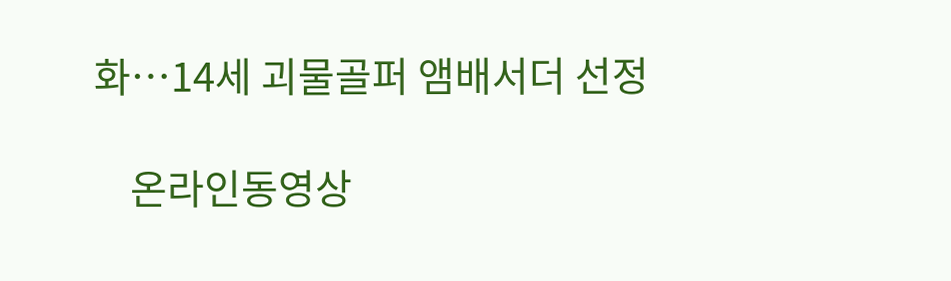화…14세 괴물골퍼 앰배서더 선정

    온라인동영상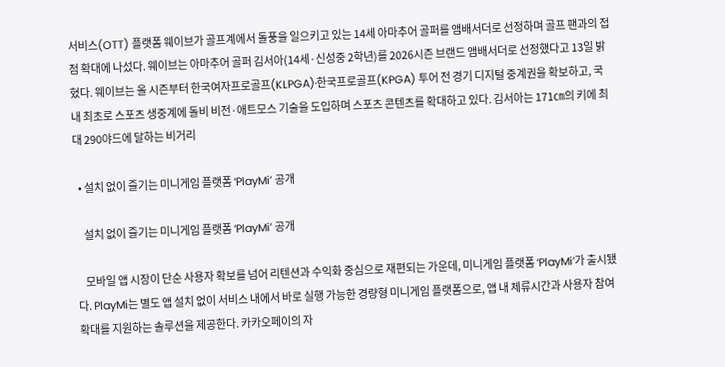서비스(OTT) 플랫폼 웨이브가 골프계에서 돌풍을 일으키고 있는 14세 아마추어 골퍼를 앰배서더로 선정하며 골프 팬과의 접점 확대에 나섰다. 웨이브는 아마추어 골퍼 김서아(14세·신성중 2학년)를 2026시즌 브랜드 앰배서더로 선정했다고 13일 밝혔다. 웨이브는 올 시즌부터 한국여자프로골프(KLPGA)·한국프로골프(KPGA) 투어 전 경기 디지털 중계권을 확보하고, 국내 최초로 스포츠 생중계에 돌비 비전·애트모스 기술을 도입하며 스포츠 콘텐츠를 확대하고 있다. 김서아는 171㎝의 키에 최대 290야드에 달하는 비거리

  • 설치 없이 즐기는 미니게임 플랫폼 ‘PlayMi’ 공개

    설치 없이 즐기는 미니게임 플랫폼 ‘PlayMi’ 공개

    모바일 앱 시장이 단순 사용자 확보를 넘어 리텐션과 수익화 중심으로 재편되는 가운데, 미니게임 플랫폼 ‘PlayMi’가 출시됐다. PlayMi는 별도 앱 설치 없이 서비스 내에서 바로 실행 가능한 경량형 미니게임 플랫폼으로, 앱 내 체류시간과 사용자 참여 확대를 지원하는 솔루션을 제공한다. 카카오페이의 자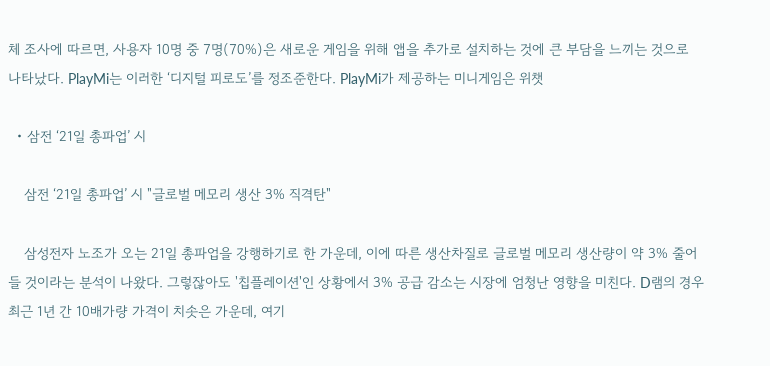체 조사에 따르면, 사용자 10명 중 7명(70%)은 새로운 게임을 위해 앱을 추가로 설치하는 것에 큰 부담을 느끼는 것으로 나타났다. PlayMi는 이러한 ‘디지털 피로도’를 정조준한다. PlayMi가 제공하는 미니게임은 위챗

  • 삼전 ‘21일 총파업’ 시

    삼전 ‘21일 총파업’ 시 "글로벌 메모리 생산 3% 직격탄"

    삼성전자 노조가 오는 21일 총파업을 강행하기로 한 가운데, 이에 따른 생산차질로 글로벌 메모리 생산량이 약 3% 줄어들 것이라는 분석이 나왔다. 그렇잖아도 '칩플레이션'인 상황에서 3% 공급 감소는 시장에 엄청난 영향을 미친다. D램의 경우 최근 1년 간 10배가량 가격이 치솟은 가운데, 여기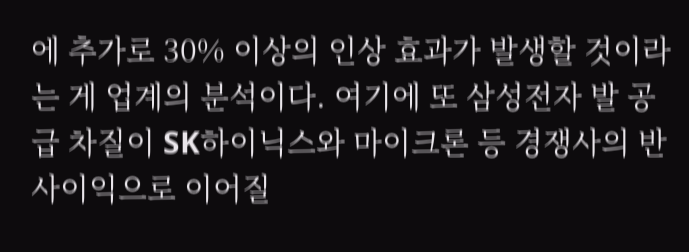에 추가로 30% 이상의 인상 효과가 발생할 것이라는 게 업계의 분석이다. 여기에 또 삼성전자 발 공급 차질이 SK하이닉스와 마이크론 등 경쟁사의 반사이익으로 이어질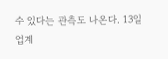수 있다는 관측도 나온다. 13일 업계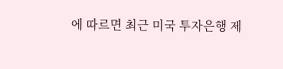에 따르면 최근 미국 투자은행 제